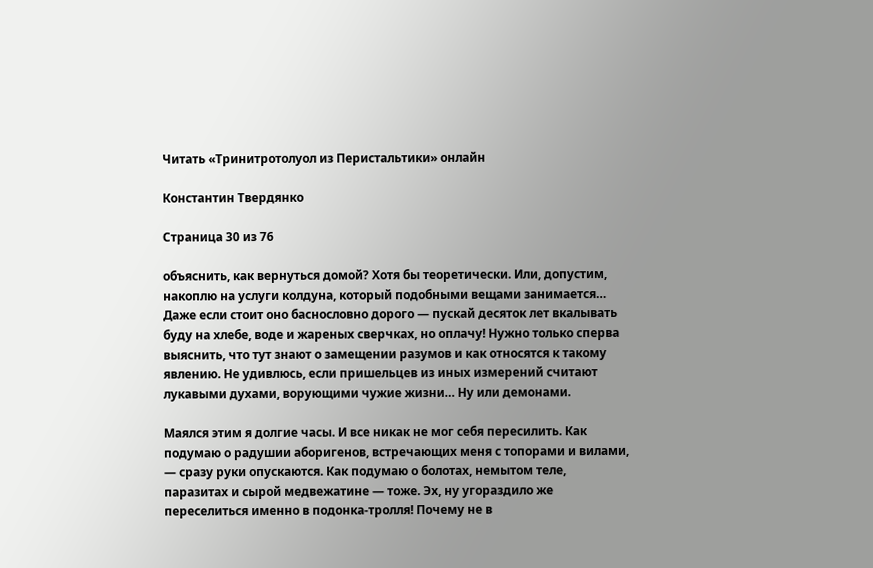Читать «Тринитротолуол из Перистальтики» онлайн

Константин Твердянко

Страница 30 из 76

объяснить, как вернуться домой? Хотя бы теоретически. Или, допустим, накоплю на услуги колдуна, который подобными вещами занимается… Даже если стоит оно баснословно дорого — пускай десяток лет вкалывать буду на хлебе, воде и жареных сверчках, но оплачу! Нужно только сперва выяснить, что тут знают о замещении разумов и как относятся к такому явлению. Не удивлюсь, если пришельцев из иных измерений считают лукавыми духами, ворующими чужие жизни… Ну или демонами.

Маялся этим я долгие часы. И все никак не мог себя пересилить. Как подумаю о радушии аборигенов, встречающих меня с топорами и вилами, — сразу руки опускаются. Как подумаю о болотах, немытом теле, паразитах и сырой медвежатине — тоже. Эх, ну угораздило же переселиться именно в подонка-тролля! Почему не в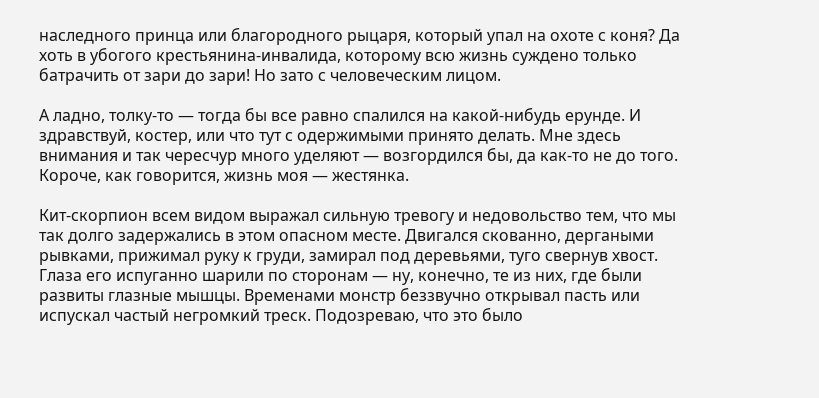наследного принца или благородного рыцаря, который упал на охоте с коня? Да хоть в убогого крестьянина-инвалида, которому всю жизнь суждено только батрачить от зари до зари! Но зато с человеческим лицом.

А ладно, толку-то — тогда бы все равно спалился на какой-нибудь ерунде. И здравствуй, костер, или что тут с одержимыми принято делать. Мне здесь внимания и так чересчур много уделяют — возгордился бы, да как-то не до того. Короче, как говорится, жизнь моя — жестянка.

Кит-скорпион всем видом выражал сильную тревогу и недовольство тем, что мы так долго задержались в этом опасном месте. Двигался скованно, дергаными рывками, прижимал руку к груди, замирал под деревьями, туго свернув хвост. Глаза его испуганно шарили по сторонам — ну, конечно, те из них, где были развиты глазные мышцы. Временами монстр беззвучно открывал пасть или испускал частый негромкий треск. Подозреваю, что это было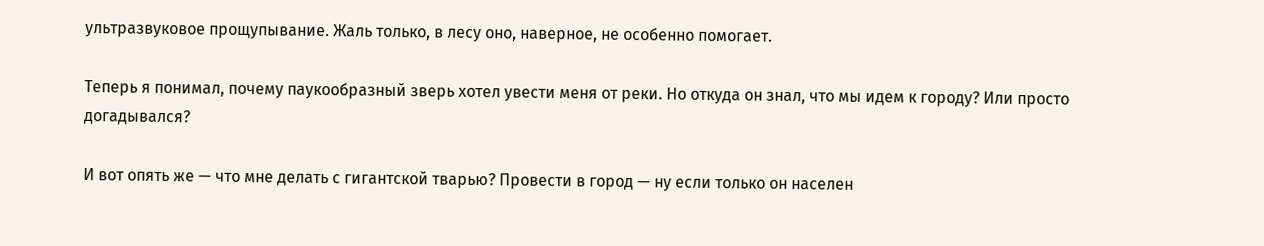ультразвуковое прощупывание. Жаль только, в лесу оно, наверное, не особенно помогает.

Теперь я понимал, почему паукообразный зверь хотел увести меня от реки. Но откуда он знал, что мы идем к городу? Или просто догадывался?

И вот опять же — что мне делать с гигантской тварью? Провести в город — ну если только он населен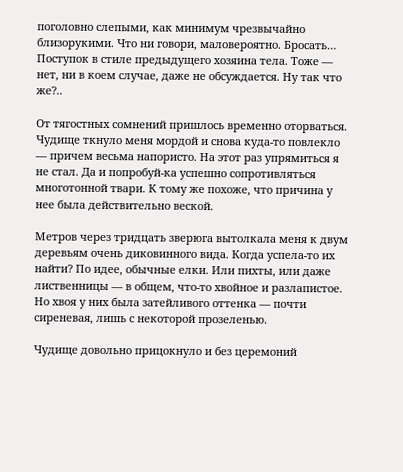поголовно слепыми, как минимум чрезвычайно близорукими. Что ни говори, маловероятно. Бросать… Поступок в стиле предыдущего хозяина тела. Тоже — нет, ни в коем случае, даже не обсуждается. Ну так что же?..

От тягостных сомнений пришлось временно оторваться. Чудище ткнуло меня мордой и снова куда-то повлекло — причем весьма напористо. На этот раз упрямиться я не стал. Да и попробуй-ка успешно сопротивляться многотонной твари. К тому же похоже, что причина у нее была действительно веской.

Метров через тридцать зверюга вытолкала меня к двум деревьям очень диковинного вида. Когда успела-то их найти? По идее, обычные елки. Или пихты, или даже лиственницы — в общем, что-то хвойное и разлапистое. Но хвоя у них была затейливого оттенка — почти сиреневая, лишь с некоторой прозеленью.

Чудище довольно прицокнуло и без церемоний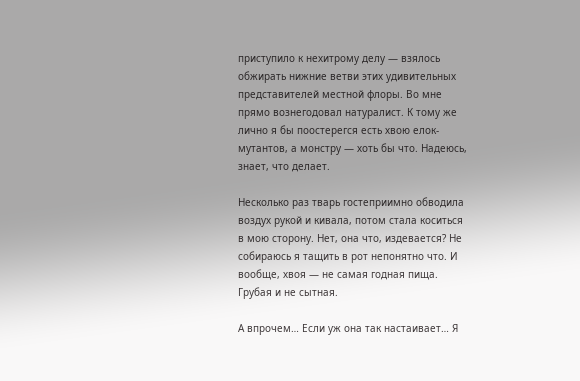приступило к нехитрому делу — взялось обжирать нижние ветви этих удивительных представителей местной флоры. Во мне прямо вознегодовал натуралист. К тому же лично я бы поостерегся есть хвою елок-мутантов, а монстру — хоть бы что. Надеюсь, знает, что делает.

Несколько раз тварь гостеприимно обводила воздух рукой и кивала, потом стала коситься в мою сторону. Нет, она что, издевается? Не собираюсь я тащить в рот непонятно что. И вообще, хвоя — не самая годная пища. Грубая и не сытная.

А впрочем… Если уж она так настаивает… Я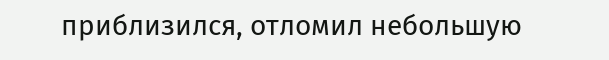приблизился, отломил небольшую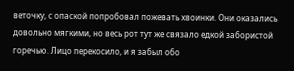веточку, с опаской попробовал пожевать хвоинки. Они оказались довольно мягкими, но весь рот тут же связало едкой забористой горечью. Лицо перекосило, и я забыл обо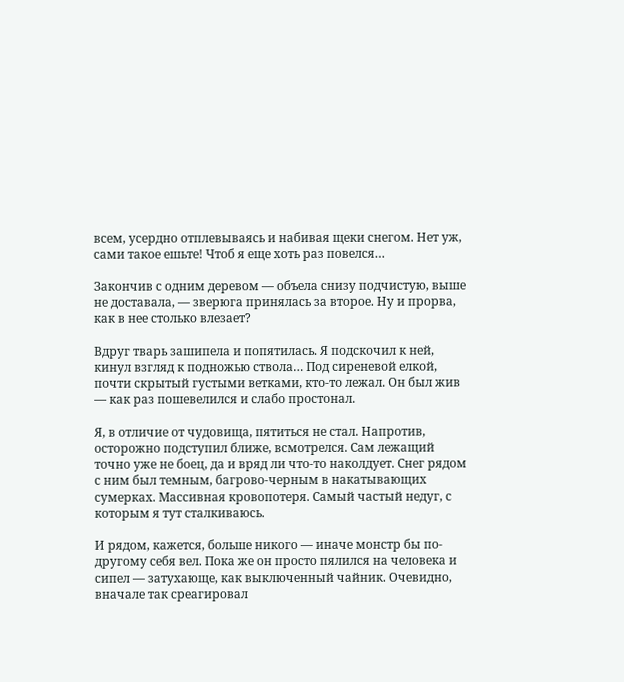всем, усердно отплевываясь и набивая щеки снегом. Нет уж, сами такое ешьте! Чтоб я еще хоть раз повелся…

Закончив с одним деревом — объела снизу подчистую, выше не доставала, — зверюга принялась за второе. Ну и прорва, как в нее столько влезает?

Вдруг тварь зашипела и попятилась. Я подскочил к ней, кинул взгляд к подножью ствола… Под сиреневой елкой, почти скрытый густыми ветками, кто-то лежал. Он был жив — как раз пошевелился и слабо простонал.

Я, в отличие от чудовища, пятиться не стал. Напротив, осторожно подступил ближе, всмотрелся. Сам лежащий точно уже не боец, да и вряд ли что-то наколдует. Снег рядом с ним был темным, багрово-черным в накатывающих сумерках. Массивная кровопотеря. Самый частый недуг, с которым я тут сталкиваюсь.

И рядом, кажется, больше никого — иначе монстр бы по-другому себя вел. Пока же он просто пялился на человека и сипел — затухающе, как выключенный чайник. Очевидно, вначале так среагировал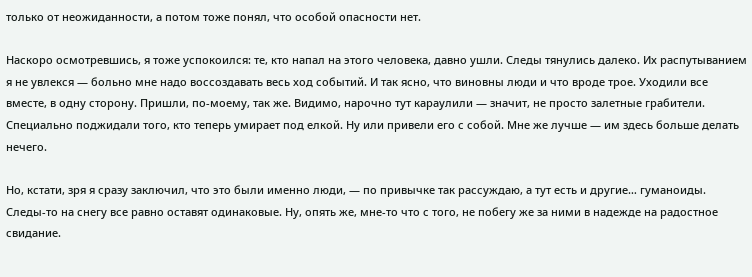только от неожиданности, а потом тоже понял, что особой опасности нет.

Наскоро осмотревшись, я тоже успокоился: те, кто напал на этого человека, давно ушли. Следы тянулись далеко. Их распутыванием я не увлекся — больно мне надо воссоздавать весь ход событий. И так ясно, что виновны люди и что вроде трое. Уходили все вместе, в одну сторону. Пришли, по-моему, так же. Видимо, нарочно тут караулили — значит, не просто залетные грабители. Специально поджидали того, кто теперь умирает под елкой. Ну или привели его с собой. Мне же лучше — им здесь больше делать нечего.

Но, кстати, зря я сразу заключил, что это были именно люди, — по привычке так рассуждаю, а тут есть и другие… гуманоиды. Следы-то на снегу все равно оставят одинаковые. Ну, опять же, мне-то что с того, не побегу же за ними в надежде на радостное свидание.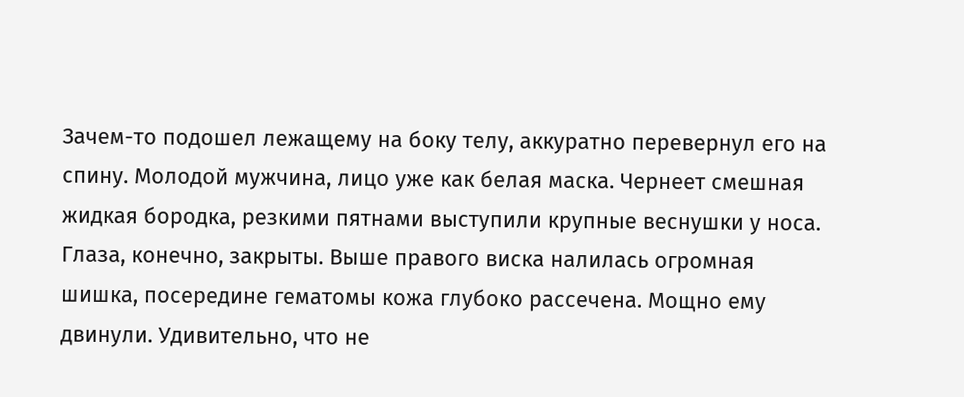Зачем-то подошел лежащему на боку телу, аккуратно перевернул его на спину. Молодой мужчина, лицо уже как белая маска. Чернеет смешная жидкая бородка, резкими пятнами выступили крупные веснушки у носа. Глаза, конечно, закрыты. Выше правого виска налилась огромная шишка, посередине гематомы кожа глубоко рассечена. Мощно ему двинули. Удивительно, что не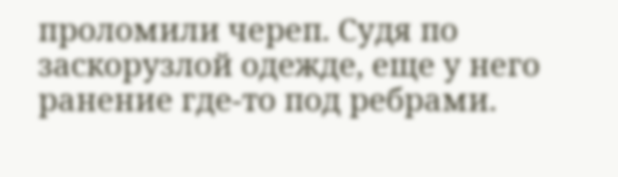проломили череп. Судя по заскорузлой одежде, еще у него ранение где-то под ребрами.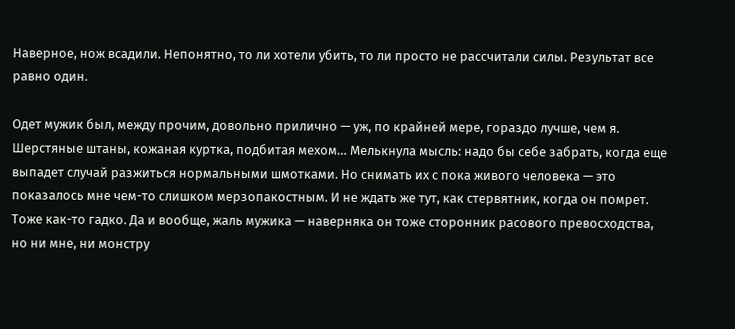Наверное, нож всадили. Непонятно, то ли хотели убить, то ли просто не рассчитали силы. Результат все равно один.

Одет мужик был, между прочим, довольно прилично — уж, по крайней мере, гораздо лучше, чем я. Шерстяные штаны, кожаная куртка, подбитая мехом… Мелькнула мысль: надо бы себе забрать, когда еще выпадет случай разжиться нормальными шмотками. Но снимать их с пока живого человека — это показалось мне чем-то слишком мерзопакостным. И не ждать же тут, как стервятник, когда он помрет. Тоже как-то гадко. Да и вообще, жаль мужика — наверняка он тоже сторонник расового превосходства, но ни мне, ни монстру